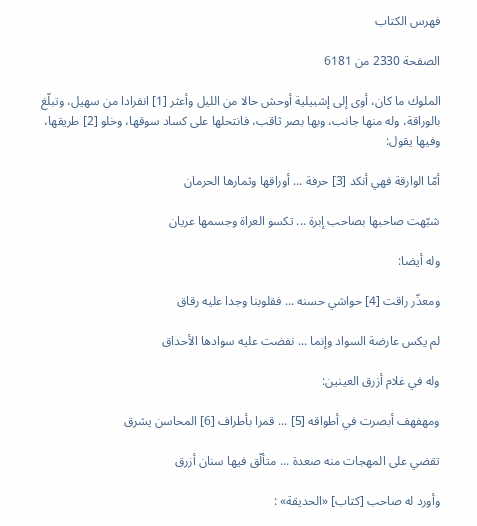فهرس الكتاب

الصفحة 2330 من 6181

الملوك ما كان، أوى إلى إشبيلية أوحش حالا من الليل وأعثر [1] انفرادا من سهيل، وتبلّغ بالوراقة، وله منها جانب، وبها بصر ثاقب، فانتحلها على كساد سوقها، وخلو [2] طريقها، وفيها يقول:

أمّا الوارقة فهي أنكد [3] حرفة ... أوراقها وثمارها الحرمان

شبّهت صاحبها بصاحب إبرة ... تكسو العراة وجسمها عريان

وله أيضا:

ومعذّر راقت [4] حواشي حسنه ... فقلوبنا وجدا عليه رقاق

لم يكس عارضة السواد وإنما ... نفضت عليه سوادها الأحداق

وله في غلام أزرق العينين:

ومهفهف أبصرت في أطواقه [5] ... قمرا بأطراف [6] المحاسن يشرق

تقضي على المهجات منه صعدة ... متألّق فيها سنان أزرق

وأورد له صاحب [كتاب] «الحديقة» :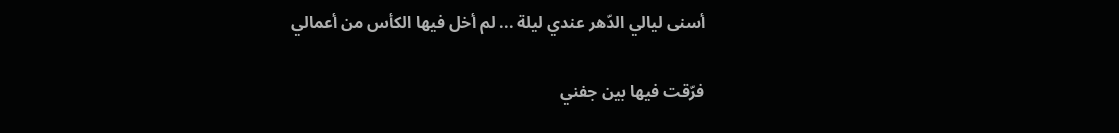أسنى ليالي الدّهر عندي ليلة ... لم أخل فيها الكأس من أعمالي

فرّقت فيها بين جفني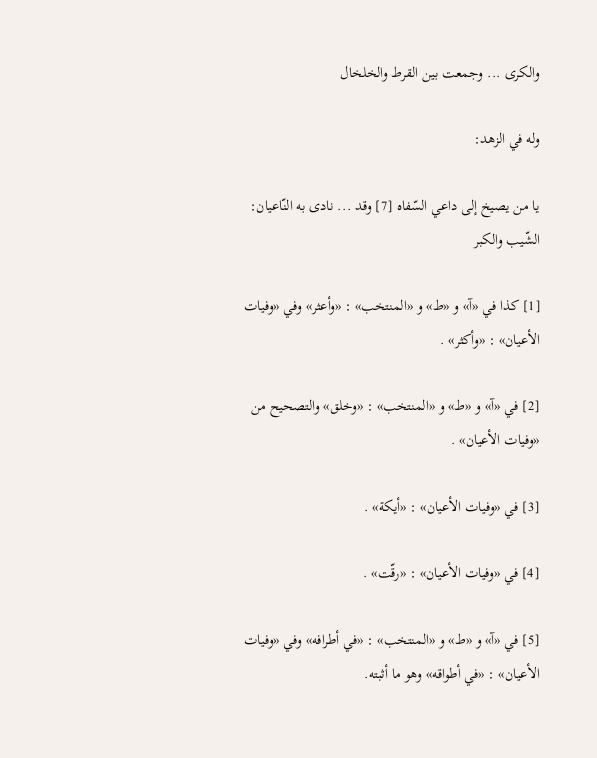والكرى ... وجمعت بين القرط والخلخال

وله في الزهد:

يا من يصيخ إلى داعي السّفاه [7] وقد ... نادى به النّاعيان: الشّيب والكبر

[1] كذا في «آ» و «ط» و «المنتخب» : «وأعثر» وفي «وفيات الأعيان» : «وأكثر» .

[2] في «آ» و «ط» و «المنتخب» : «وخلق» والتصحيح من «وفيات الأعيان» .

[3] في «وفيات الأعيان» : «أيكة» .

[4] في «وفيات الأعيان» : «رقّت» .

[5] في «آ» و «ط» و «المنتخب» : «في أطرافه» وفي «وفيات الأعيان» : «في أطواقه» وهو ما أثبته.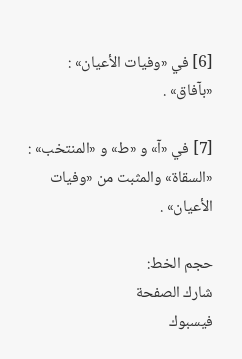[6] في «وفيات الأعيان» : «بآفاق» .

[7] في «آ» و «ط» و «المنتخب» : «السقاة» والمثبت من «وفيات الأعيان» .

حجم الخط:
شارك الصفحة
فيسبوك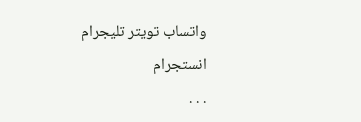واتساب تويتر تليجرام انستجرام
. . .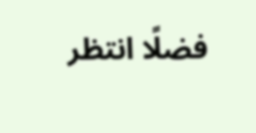فضلًا انتظر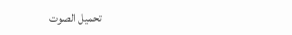تحميل الصوت